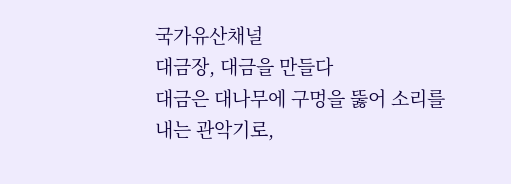국가유산채널
대금장, 대금을 만들다
대금은 대나무에 구멍을 뚫어 소리를 내는 관악기로,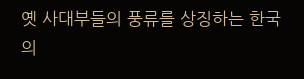옛 사대부들의 풍류를 상징하는 한국의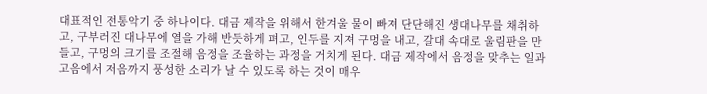대표적인 전통악기 중 하나이다. 대금 제작을 위해서 한겨울 물이 빠져 단단해진 생대나무를 채취하고, 구부러진 대나무에 열을 가해 반듯하게 펴고, 인두를 지져 구멍을 내고, 갈대 속대로 울림판을 만들고, 구멍의 크기를 조절해 음정을 조율하는 과정을 거치게 된다. 대금 제작에서 음정을 맞추는 일과 고음에서 저음까지 풍성한 소리가 날 수 있도록 하는 것이 매우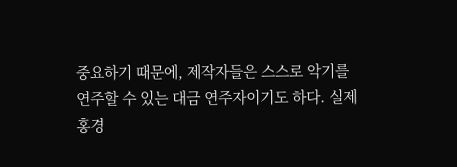중요하기 때문에, 제작자들은 스스로 악기를 연주할 수 있는 대금 연주자이기도 하다. 실제
홍경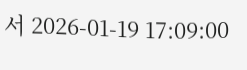서 2026-01-19 17:09:00